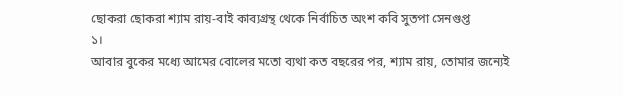ছোকরা ছোকরা শ্যাম রায়-বাই কাব্যগ্রন্থ থেকে নির্বাচিত অংশ কবি সুতপা সেনগুপ্ত
১।
আবার বুকের মধ্যে আমের বোলের মতো ব্যথা কত বছরের পর, শ্যাম রায়, তোমার জন্যেই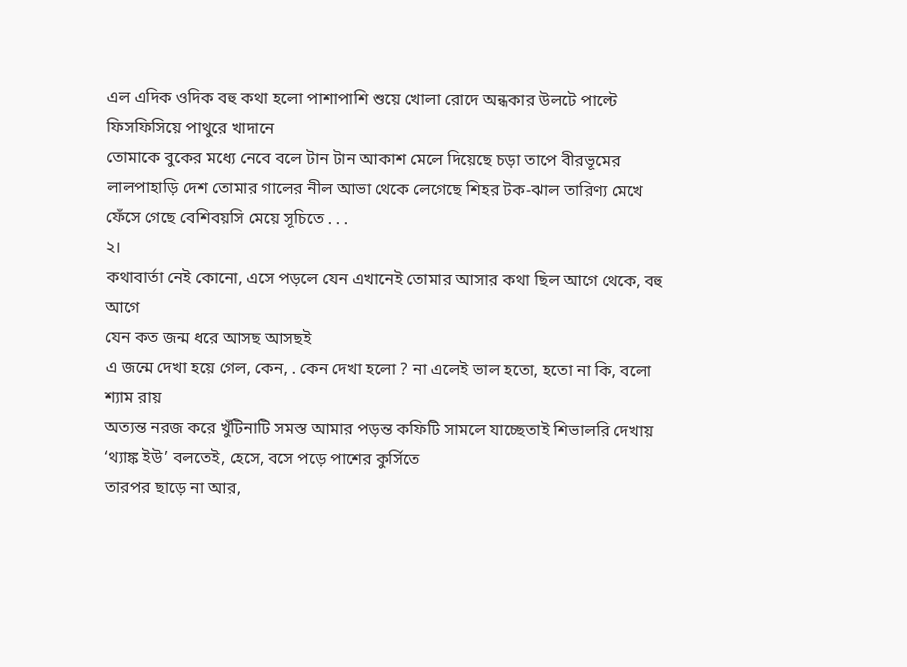এল এদিক ওদিক বহু কথা হলো পাশাপাশি শুয়ে খোলা রোদে অন্ধকার উলটে পাল্টে ফিসফিসিয়ে পাথুরে খাদানে
তোমাকে বুকের মধ্যে নেবে বলে টান টান আকাশ মেলে দিয়েছে চড়া তাপে বীরভূমের লালপাহাড়ি দেশ তোমার গালের নীল আভা থেকে লেগেছে শিহর টক-ঝাল তারিণ্য মেখে ফেঁসে গেছে বেশিবয়সি মেয়ে সূচিতে . . .
২।
কথাবার্তা নেই কোনো, এসে পড়লে যেন এখানেই তোমার আসার কথা ছিল আগে থেকে, বহু আগে
যেন কত জন্ম ধরে আসছ আসছই
এ জন্মে দেখা হয়ে গেল, কেন, . কেন দেখা হলো ? না এলেই ভাল হতো, হতো না কি, বলো শ্যাম রায়
অত্যন্ত নরজ করে খুঁটিনাটি সমস্ত আমার পড়ন্ত কফিটি সামলে যাচ্ছেতাই শিভালরি দেখায়
‘থ্যাঙ্ক ইউ’ বলতেই, হেসে, বসে পড়ে পাশের কুর্সিতে
তারপর ছাড়ে না আর,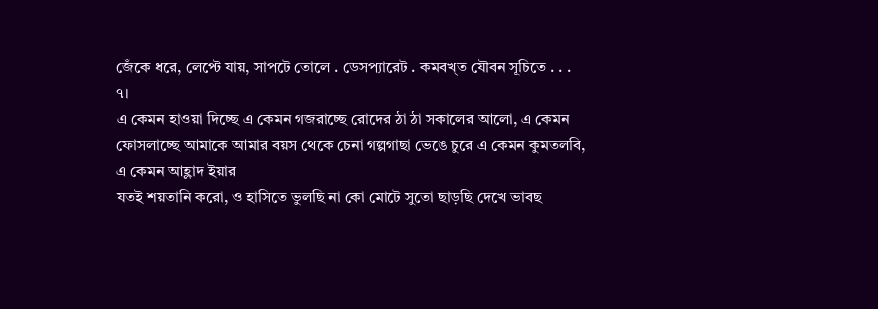জেঁকে ধরে, লেপ্টে যায়, সাপটে তোলে . ডেসপ্যারেট . কমবখ্ত যৌবন সূচিতে . . .
৭।
এ কেমন হাওয়া দিচ্ছে এ কেমন গজরাচ্ছে রোদের ঠা ঠা সকালের আলো, এ কেমন ফোসলাচ্ছে আমাকে আমার বয়স থেকে চেনা গল্পগাছা ভেঙে চুরে এ কেমন কুমতলবি, এ কেমন আহ্লাদ ইয়ার
যতই শয়তানি করো, ও হাসিতে ভুলছি না কো মোটে সুতো ছাড়ছি দেখে ভাবছ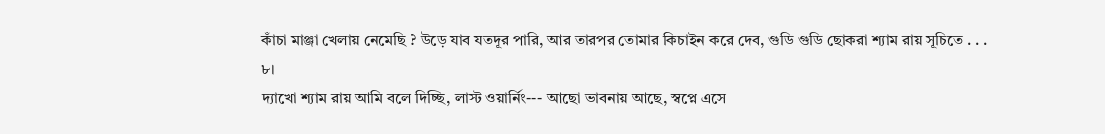কাঁচা মাঞ্জা খেলায় নেমেছি ? উড়ে যাব যতদূর পারি, আর তারপর তোমার কিচাইন করে দেব, গুডি গুডি ছোকরা শ্যাম রায় সূচিতে . . .
৮।
দ্যাখো শ্যাম রায় আমি বলে দিচ্ছি, লাস্ট ওয়ার্নিং--- আছো ভাবনায় আছে, স্বপ্নে এসে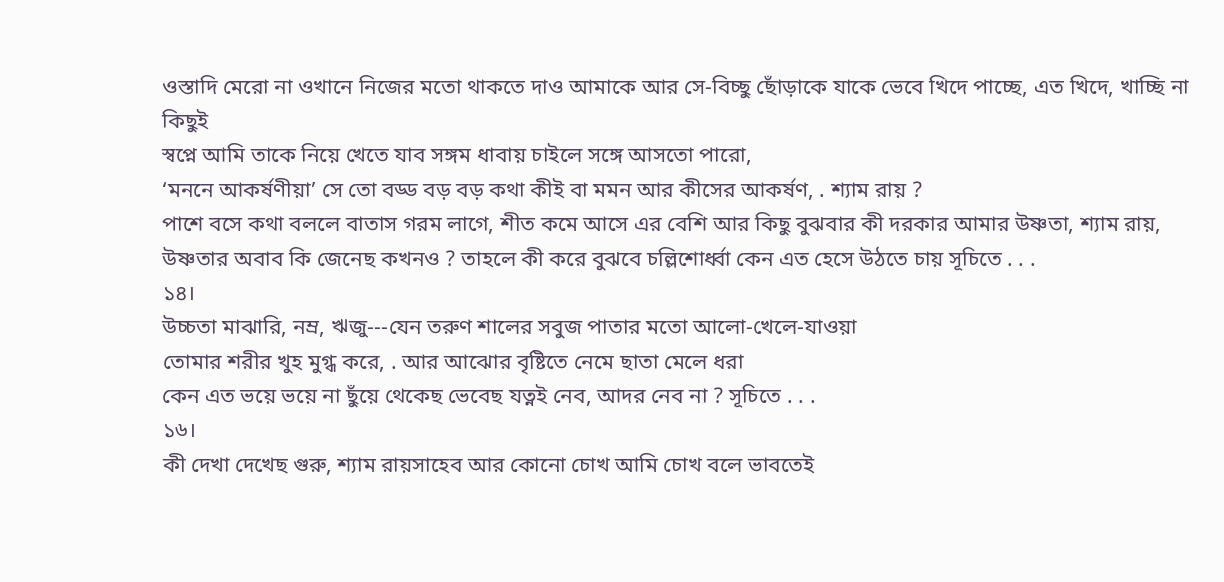ওস্তাদি মেরো না ওখানে নিজের মতো থাকতে দাও আমাকে আর সে-বিচ্ছু ছোঁড়াকে যাকে ভেবে খিদে পাচ্ছে, এত খিদে, খাচ্ছি না কিছুই
স্বপ্নে আমি তাকে নিয়ে খেতে যাব সঙ্গম ধাবায় চাইলে সঙ্গে আসতো পারো,
‘মননে আকর্ষণীয়া’ সে তো বড্ড বড় বড় কথা কীই বা মমন আর কীসের আকর্ষণ, . শ্যাম রায় ?
পাশে বসে কথা বললে বাতাস গরম লাগে, শীত কমে আসে এর বেশি আর কিছু বুঝবার কী দরকার আমার উষ্ণতা, শ্যাম রায়, উষ্ণতার অবাব কি জেনেছ কখনও ? তাহলে কী করে বুঝবে চল্লিশোর্ধ্বা কেন এত হেসে উঠতে চায় সূচিতে . . .
১৪।
উচ্চতা মাঝারি, নম্র, ঋজু---যেন তরুণ শালের সবুজ পাতার মতো আলো-খেলে-যাওয়া
তোমার শরীর খুহ মুগ্ধ করে, . আর আঝোর বৃষ্টিতে নেমে ছাতা মেলে ধরা
কেন এত ভয়ে ভয়ে না ছুঁয়ে থেকেছ ভেবেছ যত্নই নেব, আদর নেব না ? সূচিতে . . .
১৬।
কী দেখা দেখেছ গুরু, শ্যাম রায়সাহেব আর কোনো চোখ আমি চোখ বলে ভাবতেই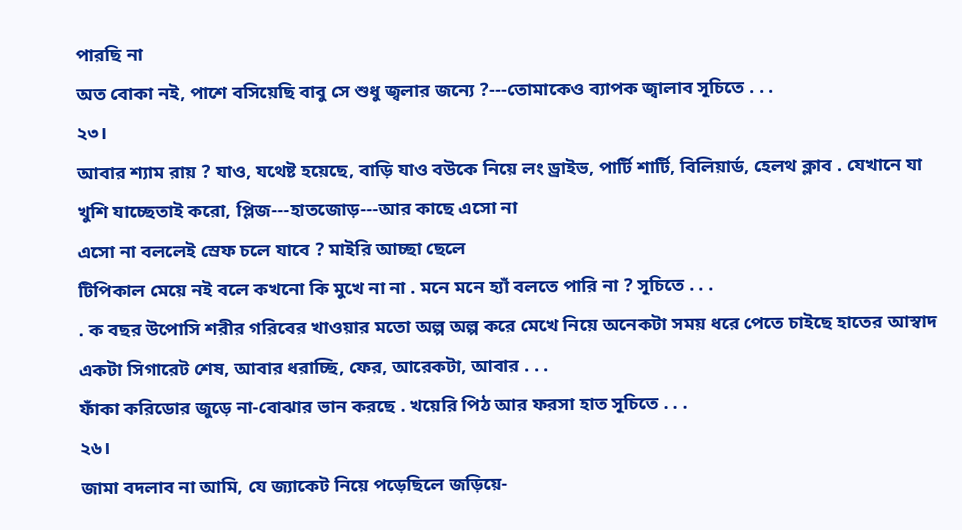পারছি না
অত বোকা নই, পাশে বসিয়েছি বাবু সে শুধু জ্বলার জন্যে ?---তোমাকেও ব্যাপক জ্বালাব সূচিতে . . .
২৩।
আবার শ্যাম রায় ? যাও, যথেষ্ট হয়েছে, বাড়ি যাও বউকে নিয়ে লং ড্রাইভ, পার্টি শার্টি, বিলিয়ার্ড, হেলথ ক্লাব . যেখানে যা খুশি যাচ্ছেতাই করো, প্লিজ---হাতজোড়---আর কাছে এসো না
এসো না বললেই স্রেফ চলে যাবে ? মাইরি আচ্ছা ছেলে
টিপিকাল মেয়ে নই বলে কখনো কি মুখে না না . মনে মনে হ্যাঁ বলতে পারি না ? সূচিতে . . .
. ক বছর উপোসি শরীর গরিবের খাওয়ার মতো অল্প অল্প করে মেখে নিয়ে অনেকটা সময় ধরে পেতে চাইছে হাতের আস্বাদ
একটা সিগারেট শেষ, আবার ধরাচ্ছি, ফের, আরেকটা, আবার . . .
ফাঁকা করিডোর জুড়ে না-বোঝার ভান করছে . খয়েরি পিঠ আর ফরসা হাত সূচিতে . . .
২৬।
জামা বদলাব না আমি, যে জ্যাকেট নিয়ে পড়েছিলে জড়িয়ে-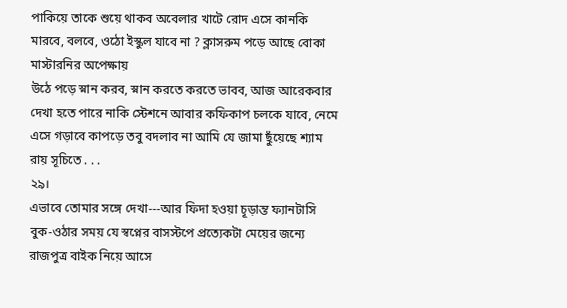পাকিয়ে তাকে শুয়ে থাকব অবেলার খাটে রোদ এসে কানকি মারবে, বলবে, ওঠো ইস্কুল যাবে না ? ক্লাসরুম পড়ে আছে বোকা মাস্টারনির অপেক্ষায়
উঠে পড়ে স্নান করব, স্নান করতে করতে ভাবব, আজ আরেকবার দেখা হতে পারে নাকি স্টেশনে আবার কফিকাপ চলকে যাবে, নেমে এসে গড়াবে কাপড়ে তবু বদলাব না আমি যে জামা ছুঁয়েছে শ্যাম রায় সূচিতে . . .
২৯।
এভাবে তোমার সঙ্গে দেখা---আর ফিদা হওয়া চূড়ান্ত ফ্যানটাসি
বুক-ওঠার সময় যে স্বপ্নের বাসস্টপে প্রত্যেকটা মেয়ের জন্যে রাজপুত্র বাইক নিয়ে আসে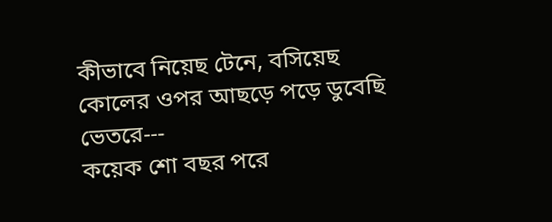কীভাবে নিয়েছ টেনে, বসিয়েছ কোলের ওপর আছড়ে পড়ে ডুবেছি ভেতরে---
কয়েক শো বছর পরে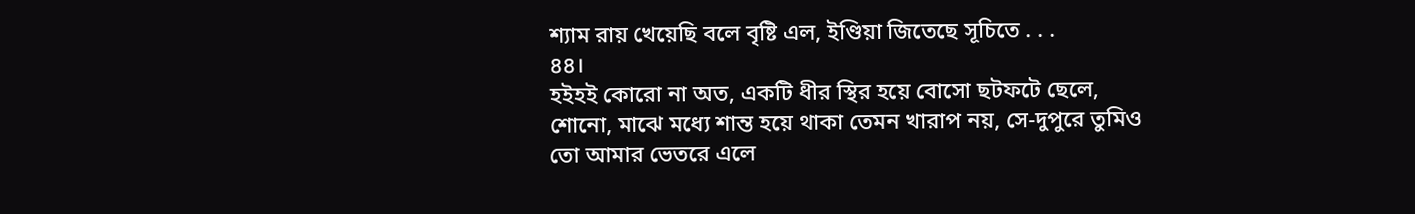শ্যাম রায় খেয়েছি বলে বৃষ্টি এল, ইণ্ডিয়া জিতেছে সূচিতে . . .
৪৪।
হইহই কোরো না অত, একটি ধীর স্থির হয়ে বোসো ছটফটে ছেলে, শোনো, মাঝে মধ্যে শান্ত হয়ে থাকা তেমন খারাপ নয়, সে-দুপুরে তুমিও তো আমার ভেতরে এলে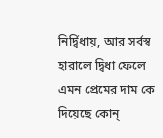নির্দ্বিধায়, আর সর্বস্ব হারালে দ্বিধা ফেলে এমন প্রেমের দাম কে দিয়েছে কোন্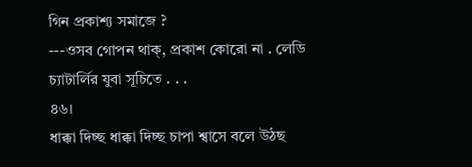গিন প্রকাশ্য সমাজে ?
---ওসব গোপন থাক্, প্রকাশ কোরো না . লেডি চ্যাটার্লির যুবা সূচিতে . . .
৪৬।
ধাক্কা দিচ্ছ ধাক্কা দিচ্ছ চাপা শ্বাসে বলে উঠছ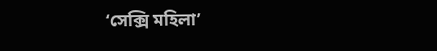‘সেক্সি মহিলা’